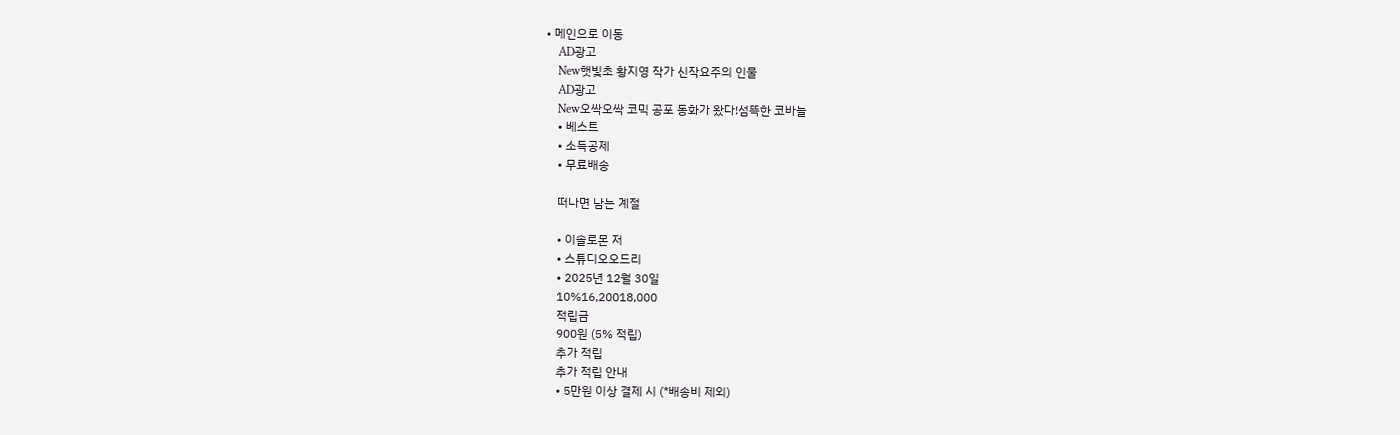• 메인으로 이동
    AD광고
    New햇빛초 황지영 작가 신작요주의 인물
    AD광고
    New오싹오싹 코믹 공포 동화가 왔다!섬뜩한 코바늘
    • 베스트
    • 소득공제
    • 무료배송

    떠나면 남는 계절

    • 이솔로몬 저
    • 스튜디오오드리
    • 2025년 12월 30일
    10%16,20018,000
    적립금
    900원 (5% 적립)
    추가 적립
    추가 적립 안내
    • 5만원 이상 결제 시 (*배송비 제외)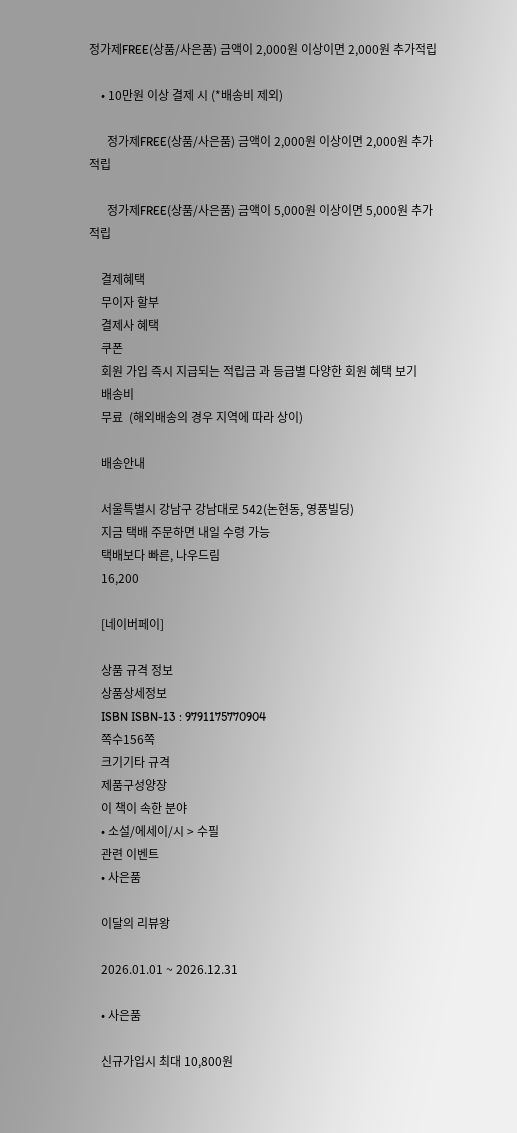정가제FREE(상품/사은품) 금액이 2,000원 이상이면 2,000원 추가적립

    • 10만원 이상 결제 시 (*배송비 제외)

      정가제FREE(상품/사은품) 금액이 2,000원 이상이면 2,000원 추가적립

      정가제FREE(상품/사은품) 금액이 5,000원 이상이면 5,000원 추가적립

    결제혜택
    무이자 할부
    결제사 혜택
    쿠폰
    회원 가입 즉시 지급되는 적립금 과 등급별 다양한 회원 혜택 보기
    배송비
    무료  (해외배송의 경우 지역에 따라 상이)

    배송안내

    서울특별시 강남구 강남대로 542(논현동, 영풍빌딩)
    지금 택배 주문하면 내일 수령 가능
    택배보다 빠른, 나우드림
    16,200

    [네이버페이]

    상품 규격 정보
    상품상세정보
    ISBN ISBN-13 : 9791175770904
    쪽수156쪽
    크기기타 규격
    제품구성양장
    이 책이 속한 분야
    • 소설/에세이/시 > 수필
    관련 이벤트
    • 사은품

    이달의 리뷰왕

    2026.01.01 ~ 2026.12.31

    • 사은품

    신규가입시 최대 10,800원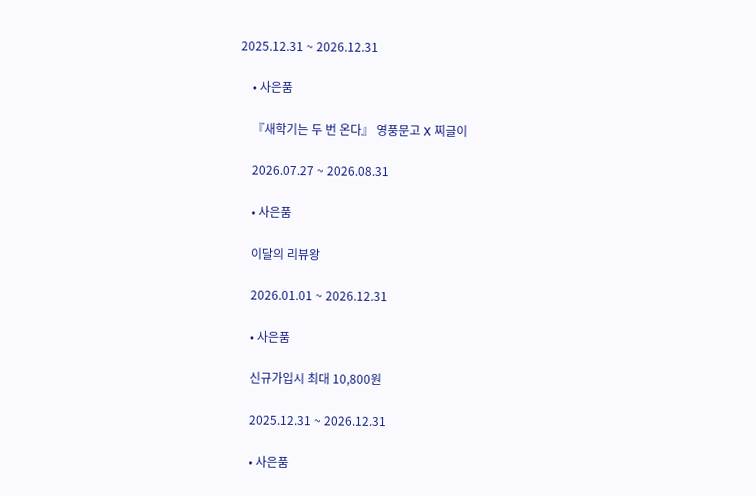2025.12.31 ~ 2026.12.31

    • 사은품

    『새학기는 두 번 온다』 영풍문고 X 찌글이

    2026.07.27 ~ 2026.08.31

    • 사은품

    이달의 리뷰왕

    2026.01.01 ~ 2026.12.31

    • 사은품

    신규가입시 최대 10,800원

    2025.12.31 ~ 2026.12.31

    • 사은품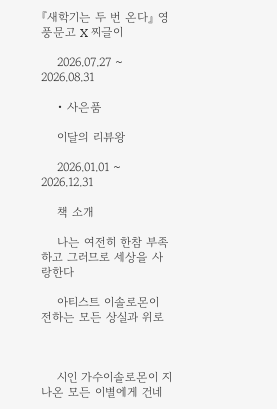『새학기는 두 번 온다』 영풍문고 X 찌글이

    2026.07.27 ~ 2026.08.31

    • 사은품

    이달의 리뷰왕

    2026.01.01 ~ 2026.12.31

    책 소개

    나는 여전히 한참 부족하고 그러므로 세상을 사랑한다

    아티스트 이솔로몬이 전하는 모든 상실과 위로



    시인 가수이솔로몬이 지나온 모든 이별에게 건네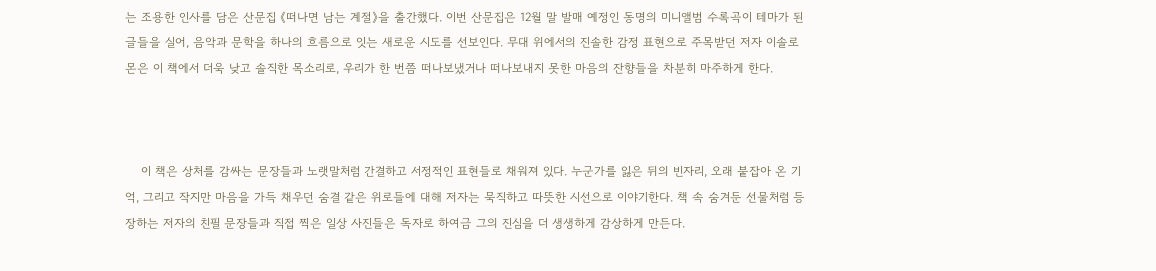는 조용한 인사를 담은 산문집 《떠나면 남는 계절》을 출간했다. 이번 산문집은 12월 말 발매 예정인 동명의 미니앨범 수록곡이 테마가 된 글들을 실어, 음악과 문학을 하나의 흐름으로 잇는 새로운 시도를 선보인다. 무대 위에서의 진솔한 감정 표현으로 주목받던 저자 이솔로몬은 이 책에서 더욱 낮고 솔직한 목소리로, 우리가 한 번쯤 떠나보냈거나 떠나보내지 못한 마음의 잔향들을 차분히 마주하게 한다.



    이 책은 상처를 감싸는 문장들과 노랫말처럼 간결하고 서정적인 표현들로 채워져 있다. 누군가를 잃은 뒤의 빈자리, 오래 붙잡아 온 기억, 그리고 작지만 마음을 가득 채우던 숨결 같은 위로들에 대해 저자는 묵직하고 따뜻한 시선으로 이야기한다. 책 속 숨겨둔 선물처럼 등장하는 저자의 친필 문장들과 직접 찍은 일상 사진들은 독자로 하여금 그의 진심을 더 생생하게 감상하게 만든다.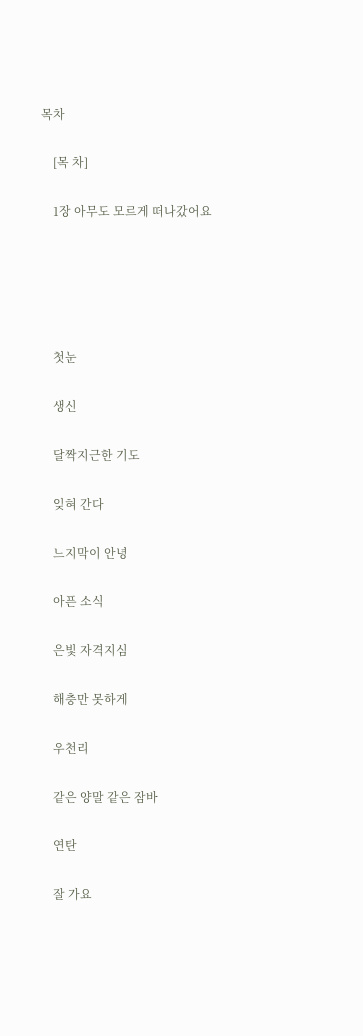목차

    [목 차]

    1장 아무도 모르게 떠나갔어요





    첫눈

    생신

    달짝지근한 기도

    잊혀 간다

    느지막이 안녕

    아픈 소식

    은빛 자격지심

    해충만 못하게

    우천리

    같은 양말 같은 잠바

    연탄

    잘 가요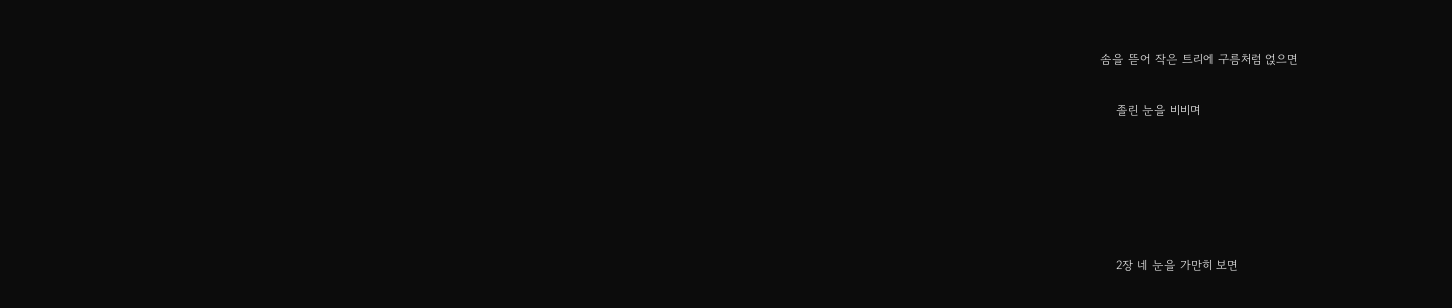솜을 뜯어 작은 트리에 구름처럼 얹으면

    졸린 눈을 비비며





    2장 네 눈을 가만히 보면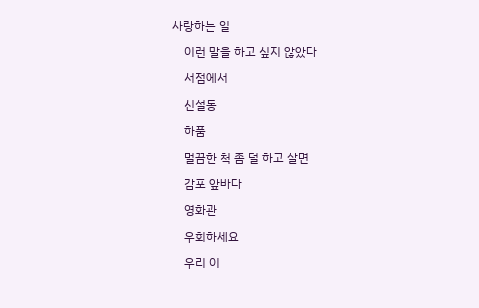사랑하는 일

    이런 말을 하고 싶지 않았다

    서점에서

    신설동

    하품

    멀끔한 척 좀 덜 하고 살면

    감포 앞바다

    영화관

    우회하세요

    우리 이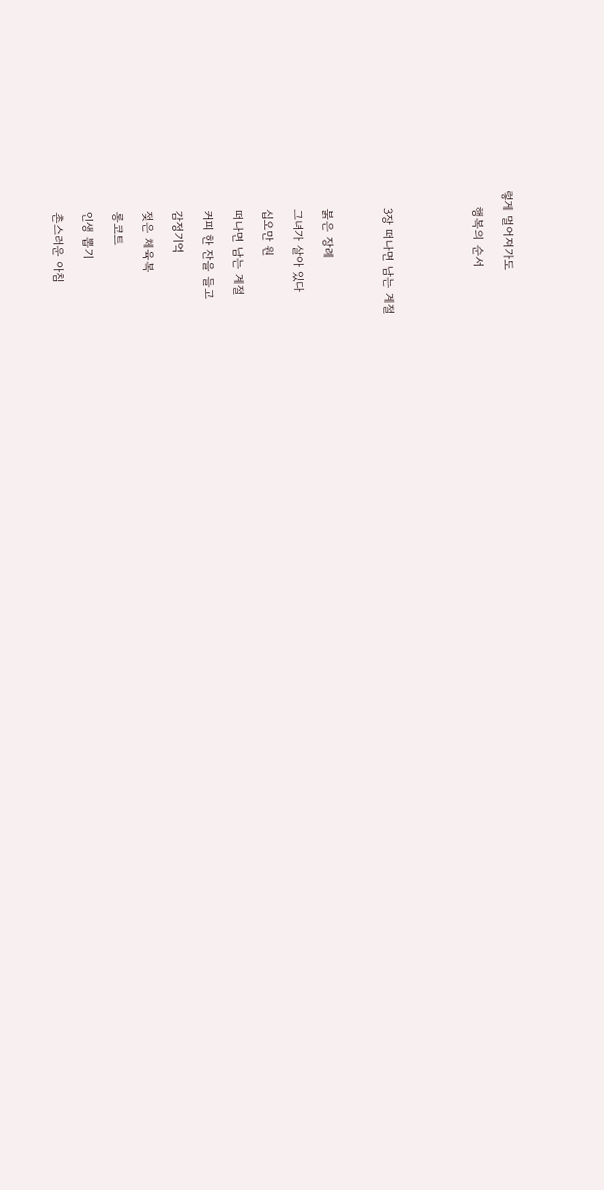렇게 멀어져가도

    행복의 순서





    3장 떠나면 남는 계절



    붉은 장례

    그녀가 살아 있다

    십오만 원

    떠나면 남는 계절

    커피 한 잔을 들고

    감정기억

    젖은 체육복

    롱코트

    인생 뽑기

    촌스러운 아침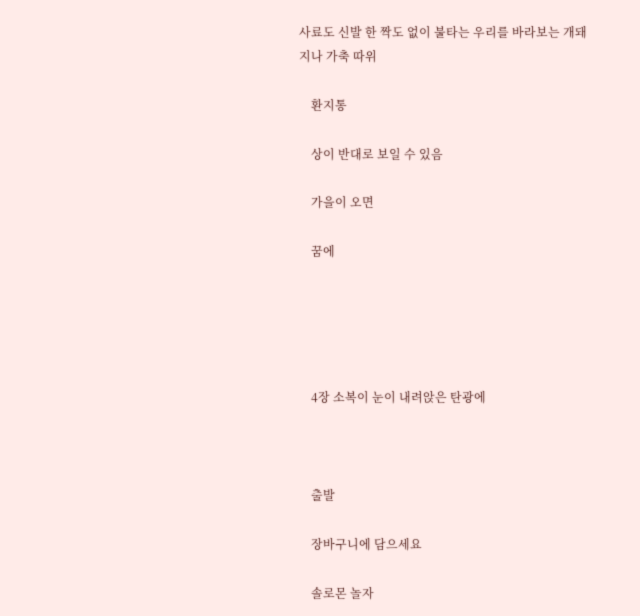사료도 신발 한 짝도 없이 불타는 우리를 바라보는 개돼지나 가축 따위

    환지통

    상이 반대로 보일 수 있음

    가을이 오면

    꿈에





    4장 소복이 눈이 내려앉은 탄광에



    출발

    장바구니에 담으세요

    솔로몬 놀자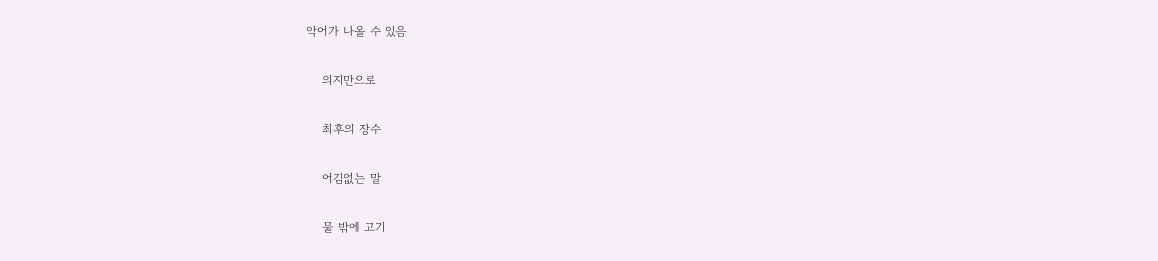악어가 나올 수 있음

    의지만으로

    최후의 장수

    어김없는 말

    물 밖에 고기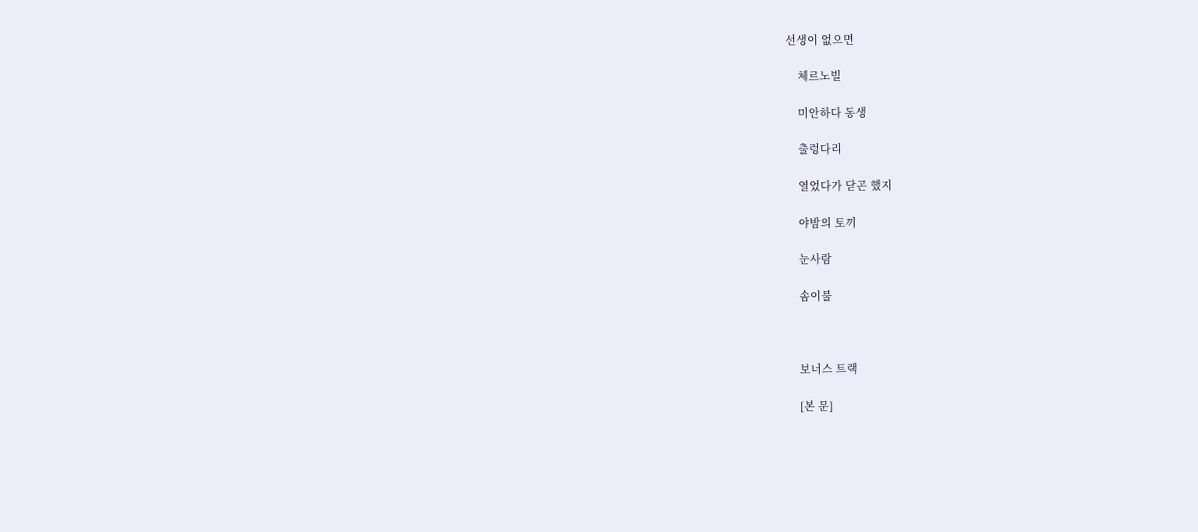선생이 없으면

    체르노빌

    미안하다 동생

    출렁다리

    열었다가 닫곤 했지

    야밤의 토끼

    눈사람

    솜이불



    보너스 트랙

    [본 문]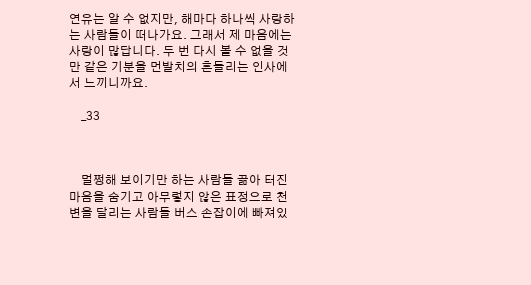연유는 알 수 없지만, 해마다 하나씩 사랑하는 사람들이 떠나가요. 그래서 제 마음에는 사랑이 많답니다. 두 번 다시 볼 수 없을 것만 같은 기분을 먼발치의 흔들리는 인사에서 느끼니까요.

    _33



    멀쩡해 보이기만 하는 사람들 곪아 터진 마음을 숨기고 아무렇지 않은 표정으로 천변을 달리는 사람들 버스 손잡이에 빠져있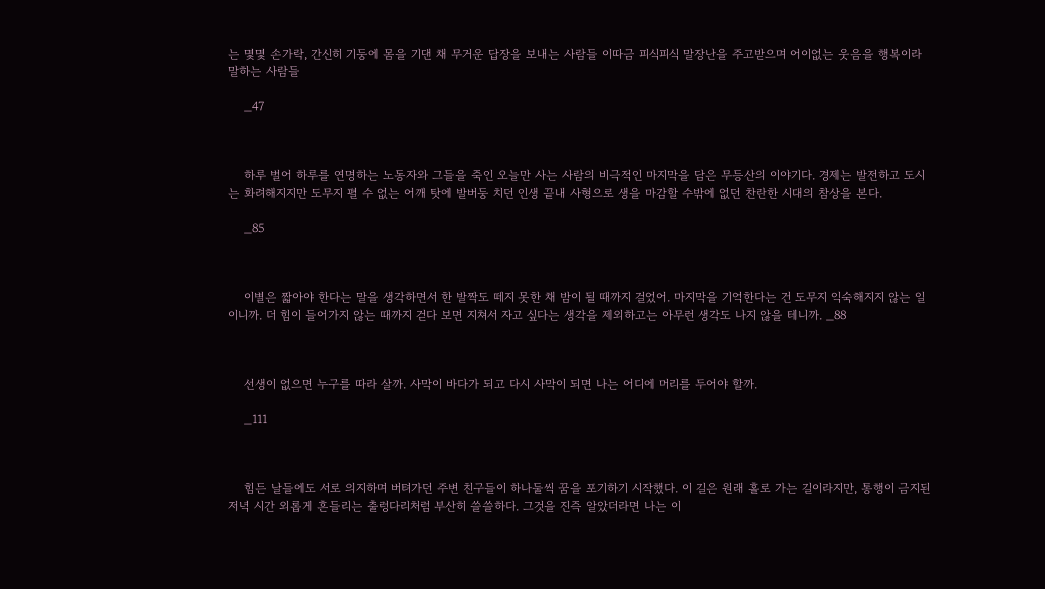는 몇몇 손가락, 간신히 기둥에 몸을 기댄 채 무거운 답장을 보내는 사람들 이따금 피식피식 말장난을 주고받으며 어이없는 웃음을 행복이라 말하는 사람들

    _47



    하루 벌어 하루를 연명하는 노동자와 그들을 죽인 오늘만 사는 사람의 비극적인 마지막을 담은 무등산의 이야기다. 경제는 발전하고 도시는 화려해지지만 도무지 펼 수 없는 어깨 탓에 발버둥 치던 인생 끝내 사형으로 생을 마감할 수밖에 없던 찬란한 시대의 참상을 본다.

    _85



    이별은 짧아야 한다는 말을 생각하면서 한 발짝도 떼지 못한 채 밤이 될 때까지 걸었어. 마지막을 기억한다는 건 도무지 익숙해지지 않는 일이니까. 더 힘이 들어가지 않는 때까지 걷다 보면 지쳐서 자고 싶다는 생각을 제외하고는 아무런 생각도 나지 않을 테니까. _88



    선생이 없으면 누구를 따라 살까. 사막이 바다가 되고 다시 사막이 되면 나는 어디에 머리를 두어야 할까.

    _111



    힘든 날들에도 서로 의지하며 버텨가던 주변 친구들이 하나둘씩 꿈을 포기하기 시작했다. 이 길은 원래 홀로 가는 길이라지만, 통행이 금지된 저녁 시간 외롭게 흔들리는 출렁다리처럼 부산히 쓸쓸하다. 그것을 진즉 알았더라면 나는 이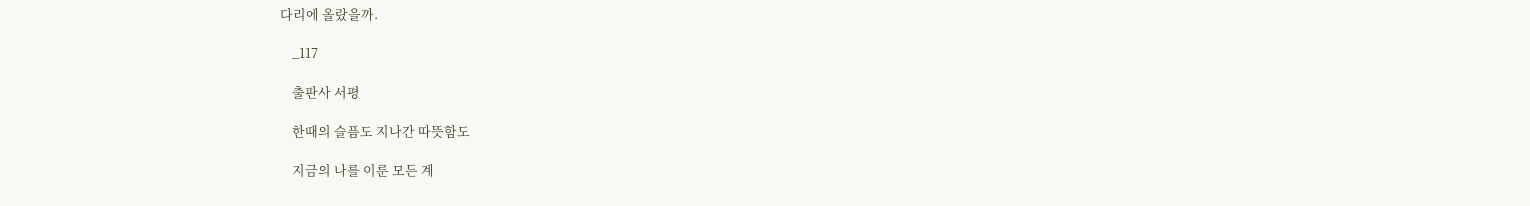다리에 올랐을까.

    _117

    출판사 서평

    한때의 슬픔도 지나간 따뜻함도

    지금의 나를 이룬 모든 계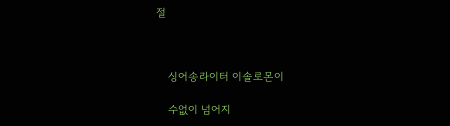절



    싱어송라이터 이솔로몬이

    수없이 넘어지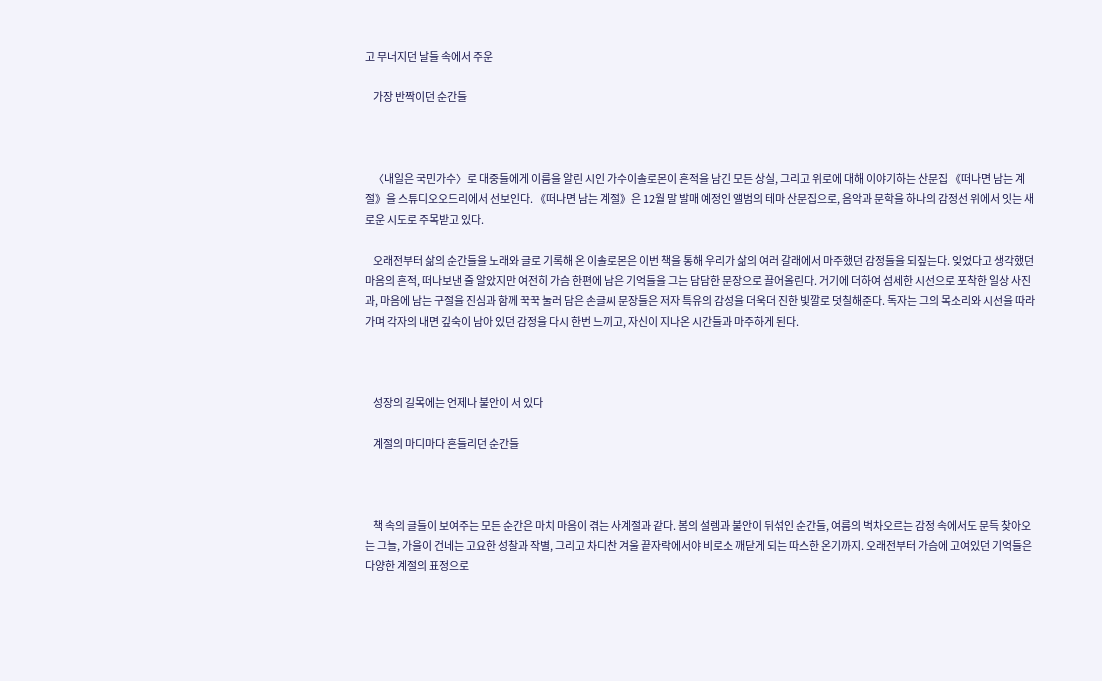고 무너지던 날들 속에서 주운

    가장 반짝이던 순간들



    〈내일은 국민가수〉로 대중들에게 이름을 알린 시인 가수이솔로몬이 흔적을 남긴 모든 상실, 그리고 위로에 대해 이야기하는 산문집 《떠나면 남는 계절》을 스튜디오오드리에서 선보인다. 《떠나면 남는 계절》은 12월 말 발매 예정인 앨범의 테마 산문집으로, 음악과 문학을 하나의 감정선 위에서 잇는 새로운 시도로 주목받고 있다.

    오래전부터 삶의 순간들을 노래와 글로 기록해 온 이솔로몬은 이번 책을 통해 우리가 삶의 여러 갈래에서 마주했던 감정들을 되짚는다. 잊었다고 생각했던 마음의 흔적, 떠나보낸 줄 알았지만 여전히 가슴 한편에 남은 기억들을 그는 담담한 문장으로 끌어올린다. 거기에 더하여 섬세한 시선으로 포착한 일상 사진과, 마음에 남는 구절을 진심과 함께 꾹꾹 눌러 담은 손글씨 문장들은 저자 특유의 감성을 더욱더 진한 빛깔로 덧칠해준다. 독자는 그의 목소리와 시선을 따라가며 각자의 내면 깊숙이 남아 있던 감정을 다시 한번 느끼고, 자신이 지나온 시간들과 마주하게 된다.



    성장의 길목에는 언제나 불안이 서 있다

    계절의 마디마다 흔들리던 순간들



    책 속의 글들이 보여주는 모든 순간은 마치 마음이 겪는 사계절과 같다. 봄의 설렘과 불안이 뒤섞인 순간들, 여름의 벅차오르는 감정 속에서도 문득 찾아오는 그늘, 가을이 건네는 고요한 성찰과 작별, 그리고 차디찬 겨울 끝자락에서야 비로소 깨닫게 되는 따스한 온기까지. 오래전부터 가슴에 고여있던 기억들은 다양한 계절의 표정으로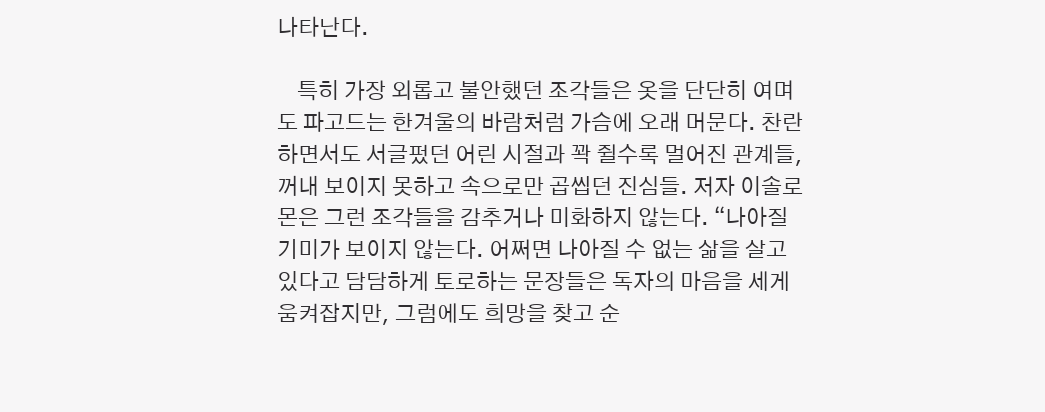나타난다.

    특히 가장 외롭고 불안했던 조각들은 옷을 단단히 여며도 파고드는 한겨울의 바람처럼 가슴에 오래 머문다. 찬란하면서도 서글펐던 어린 시절과 꽉 쥘수록 멀어진 관계들, 꺼내 보이지 못하고 속으로만 곱씹던 진심들. 저자 이솔로몬은 그런 조각들을 감추거나 미화하지 않는다. “나아질 기미가 보이지 않는다. 어쩌면 나아질 수 없는 삶을 살고 있다고 담담하게 토로하는 문장들은 독자의 마음을 세게 움켜잡지만, 그럼에도 희망을 찾고 순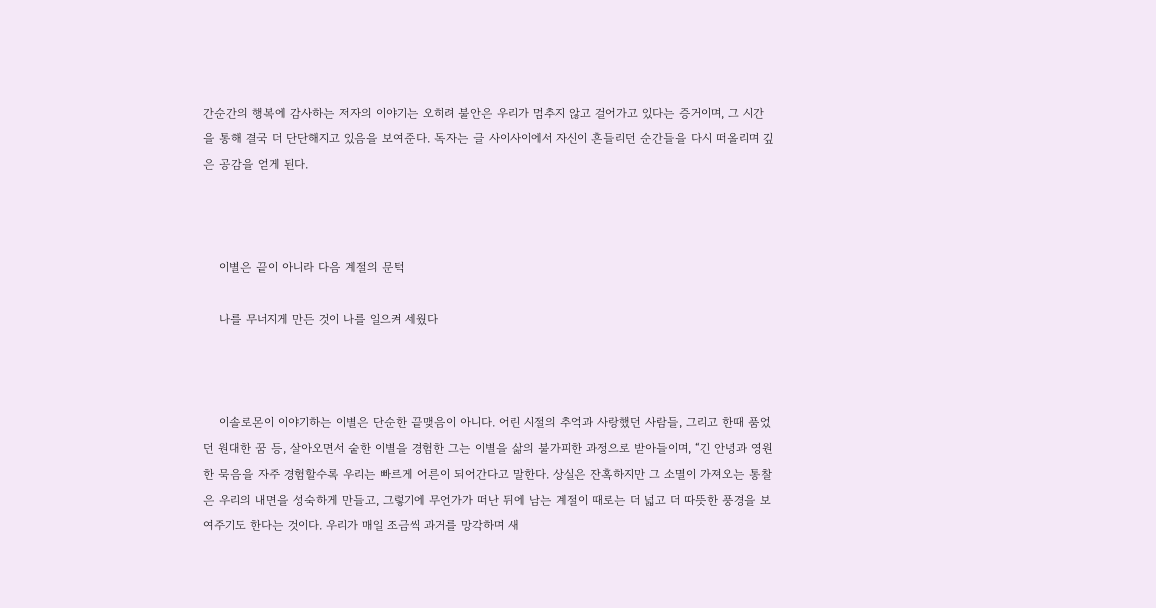간순간의 행복에 감사하는 저자의 이야기는 오히려 불안은 우리가 멈추지 않고 걸어가고 있다는 증거이며, 그 시간을 통해 결국 더 단단해지고 있음을 보여준다. 독자는 글 사이사이에서 자신이 흔들리던 순간들을 다시 떠올리며 깊은 공감을 얻게 된다.



    이별은 끝이 아니라 다음 계절의 문턱

    나를 무너지게 만든 것이 나를 일으켜 세웠다



    이솔로몬이 이야기하는 이별은 단순한 끝맺음이 아니다. 어린 시절의 추억과 사랑했던 사람들, 그리고 한때 품었던 원대한 꿈 등, 살아오면서 숱한 이별을 경험한 그는 이별을 삶의 불가피한 과정으로 받아들이며, “긴 안녕과 영원한 묵음을 자주 경험할수록 우리는 빠르게 어른이 되어간다고 말한다. 상실은 잔혹하지만 그 소멸이 가져오는 통찰은 우리의 내면을 성숙하게 만들고, 그렇기에 무언가가 떠난 뒤에 남는 계절이 때로는 더 넓고 더 따뜻한 풍경을 보여주기도 한다는 것이다. 우리가 매일 조금씩 과거를 망각하며 새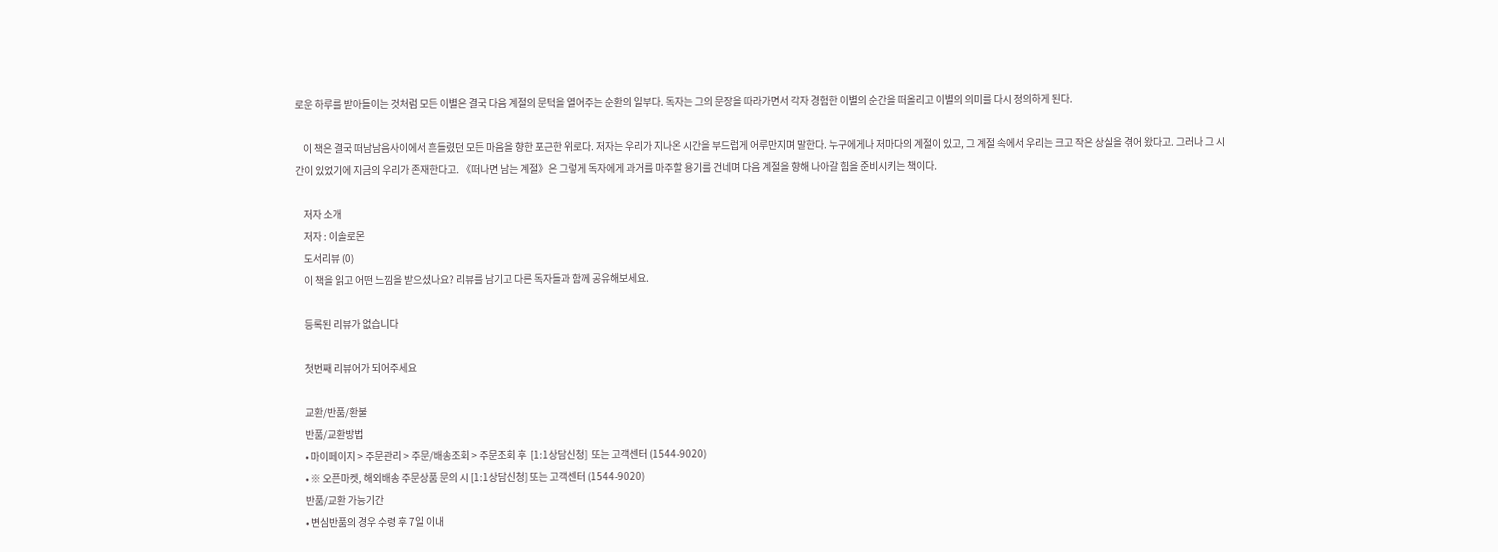로운 하루를 받아들이는 것처럼 모든 이별은 결국 다음 계절의 문턱을 열어주는 순환의 일부다. 독자는 그의 문장을 따라가면서 각자 경험한 이별의 순간을 떠올리고 이별의 의미를 다시 정의하게 된다.

    이 책은 결국 떠남남음사이에서 흔들렸던 모든 마음을 향한 포근한 위로다. 저자는 우리가 지나온 시간을 부드럽게 어루만지며 말한다. 누구에게나 저마다의 계절이 있고, 그 계절 속에서 우리는 크고 작은 상실을 겪어 왔다고. 그러나 그 시간이 있었기에 지금의 우리가 존재한다고. 《떠나면 남는 계절》은 그렇게 독자에게 과거를 마주할 용기를 건네며 다음 계절을 향해 나아갈 힘을 준비시키는 책이다.

    저자 소개
    저자 : 이솔로몬
    도서리뷰 (0)
    이 책을 읽고 어떤 느낌을 받으셨나요? 리뷰를 남기고 다른 독자들과 함께 공유해보세요.

    등록된 리뷰가 없습니다

    첫번째 리뷰어가 되어주세요

    교환/반품/환불
    반품/교환방법
    • 마이페이지 > 주문관리 > 주문/배송조회 > 주문조회 후  [1:1상담신청]  또는 고객센터 (1544-9020)
    • ※ 오픈마켓, 해외배송 주문상품 문의 시 [1:1상담신청] 또는 고객센터 (1544-9020)
    반품/교환 가능기간
    • 변심반품의 경우 수령 후 7일 이내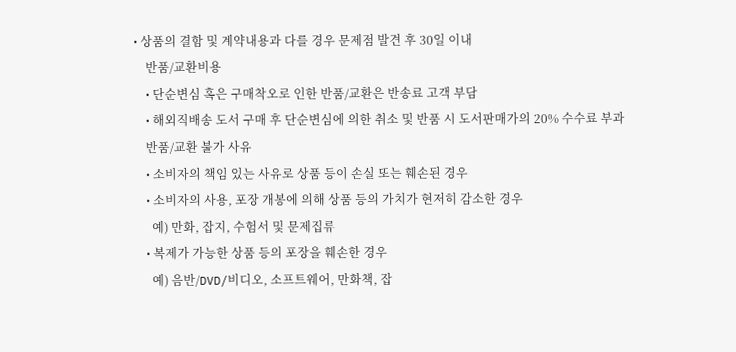• 상품의 결함 및 계약내용과 다를 경우 문제점 발견 후 30일 이내
    반품/교환비용
    • 단순변심 혹은 구매착오로 인한 반품/교환은 반송료 고객 부담
    • 해외직배송 도서 구매 후 단순변심에 의한 취소 및 반품 시 도서판매가의 20% 수수료 부과
    반품/교환 불가 사유
    • 소비자의 책임 있는 사유로 상품 등이 손실 또는 훼손된 경우
    • 소비자의 사용, 포장 개봉에 의해 상품 등의 가치가 현저히 감소한 경우
      예) 만화, 잡지, 수험서 및 문제집류
    • 복제가 가능한 상품 등의 포장을 훼손한 경우
      예) 음반/DVD/비디오, 소프트웨어, 만화책, 잡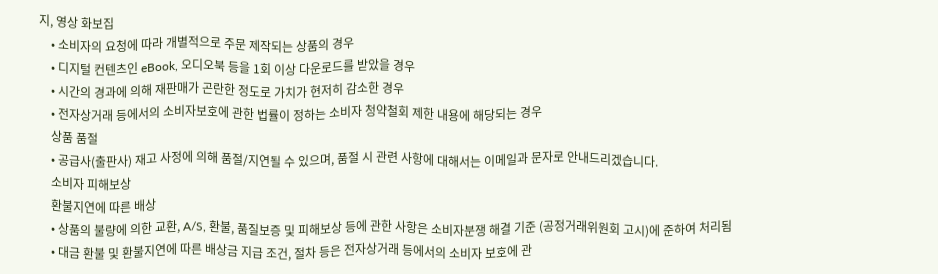지, 영상 화보집
    • 소비자의 요청에 따라 개별적으로 주문 제작되는 상품의 경우
    • 디지털 컨텐츠인 eBook, 오디오북 등을 1회 이상 다운로드를 받았을 경우
    • 시간의 경과에 의해 재판매가 곤란한 정도로 가치가 현저히 감소한 경우
    • 전자상거래 등에서의 소비자보호에 관한 법률이 정하는 소비자 청약철회 제한 내용에 해당되는 경우
    상품 품절
    • 공급사(출판사) 재고 사정에 의해 품절/지연될 수 있으며, 품절 시 관련 사항에 대해서는 이메일과 문자로 안내드리겠습니다.
    소비자 피해보상
    환불지연에 따른 배상
    • 상품의 불량에 의한 교환, A/S, 환불, 품질보증 및 피해보상 등에 관한 사항은 소비자분쟁 해결 기준 (공정거래위원회 고시)에 준하여 처리됨
    • 대금 환불 및 환불지연에 따른 배상금 지급 조건, 절차 등은 전자상거래 등에서의 소비자 보호에 관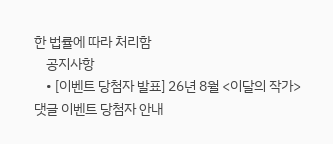한 법률에 따라 처리함
    공지사항
    • [이벤트 당첨자 발표] 26년 8월 <이달의 작가> 댓글 이벤트 당첨자 안내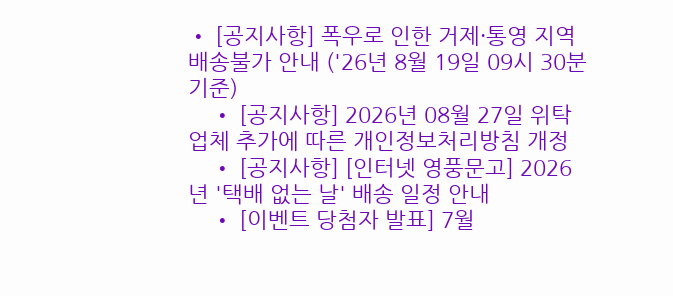• [공지사항] 폭우로 인한 거제·통영 지역 배송불가 안내 ('26년 8월 19일 09시 30분 기준)
    • [공지사항] 2026년 08월 27일 위탁업체 추가에 따른 개인정보처리방침 개정
    • [공지사항] [인터넷 영풍문고] 2026년 '택배 없는 날' 배송 일정 안내
    • [이벤트 당첨자 발표] 7월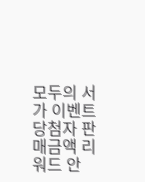모두의 서가 이벤트 당첨자 판매금액 리워드 안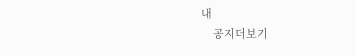내
    공지더보기